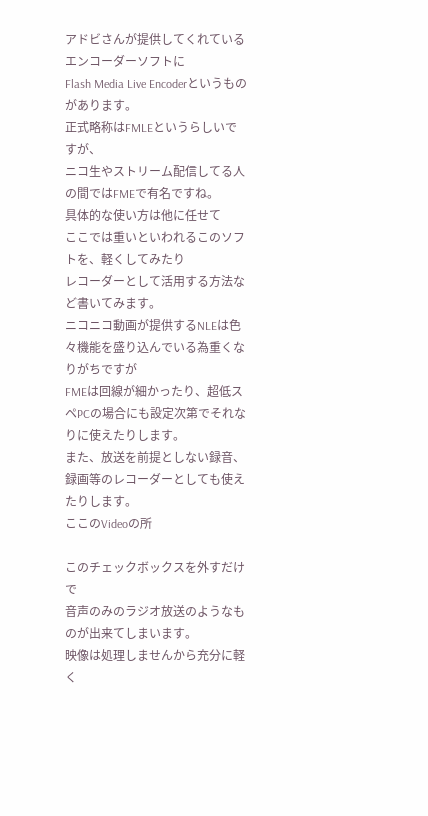アドビさんが提供してくれているエンコーダーソフトに
Flash Media Live Encoderというものがあります。
正式略称はFMLEというらしいですが、
ニコ生やストリーム配信してる人の間ではFMEで有名ですね。
具体的な使い方は他に任せて
ここでは重いといわれるこのソフトを、軽くしてみたり
レコーダーとして活用する方法など書いてみます。
ニコニコ動画が提供するNLEは色々機能を盛り込んでいる為重くなりがちですが
FMEは回線が細かったり、超低スペPCの場合にも設定次第でそれなりに使えたりします。
また、放送を前提としない録音、録画等のレコーダーとしても使えたりします。
ここのVideoの所

このチェックボックスを外すだけで
音声のみのラジオ放送のようなものが出来てしまいます。
映像は処理しませんから充分に軽く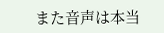また音声は本当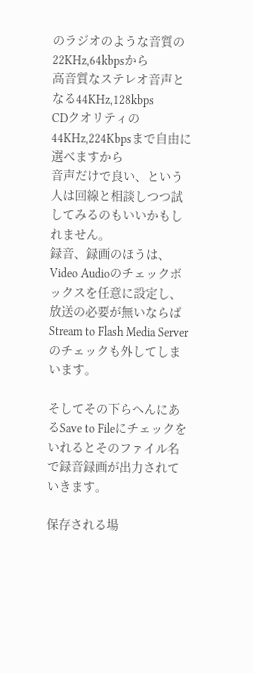のラジオのような音質の22KHz,64kbpsから
高音質なステレオ音声となる44KHz,128kbps
CDクオリティの44KHz,224Kbpsまで自由に選べますから
音声だけで良い、という人は回線と相談しつつ試してみるのもいいかもしれません。
録音、録画のほうは、Video Audioのチェックボックスを任意に設定し、
放送の必要が無いならばStream to Flash Media Serverのチェックも外してしまいます。

そしてその下らへんにあるSave to Fileにチェックをいれるとそのファイル名で録音録画が出力されていきます。

保存される場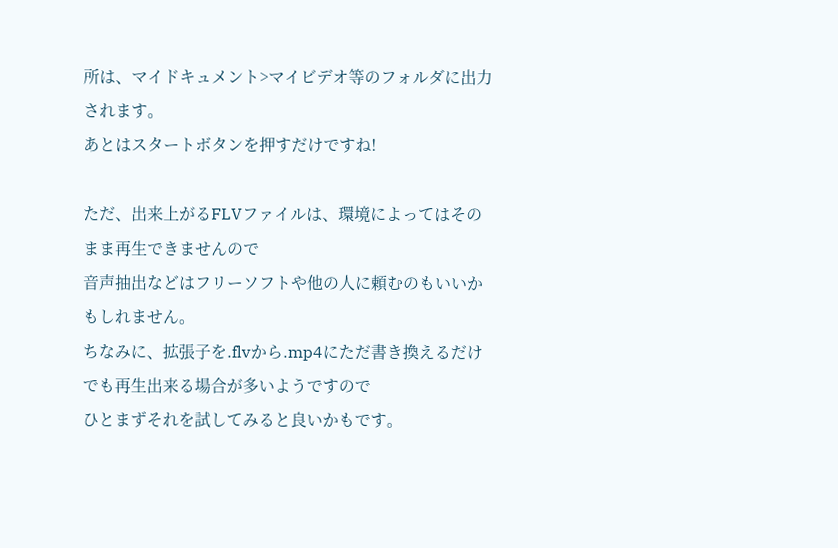所は、マイドキュメント>マイビデオ等のフォルダに出力されます。
あとはスタートボタンを押すだけですね!

ただ、出来上がるFLVファイルは、環境によってはそのまま再生できませんので
音声抽出などはフリーソフトや他の人に頼むのもいいかもしれません。
ちなみに、拡張子を.flvから.mp4にただ書き換えるだけでも再生出来る場合が多いようですので
ひとまずそれを試してみると良いかもです。